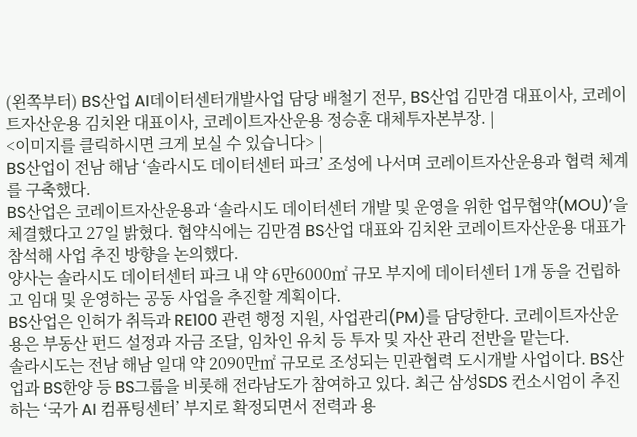(왼쪽부터) BS산업 AI데이터센터개발사업 담당 배철기 전무, BS산업 김만겸 대표이사, 코레이트자산운용 김치완 대표이사, 코레이트자산운용 정승훈 대체투자본부장. |
<이미지를 클릭하시면 크게 보실 수 있습니다> |
BS산업이 전남 해남 ‘솔라시도 데이터센터 파크’ 조성에 나서며 코레이트자산운용과 협력 체계를 구축했다.
BS산업은 코레이트자산운용과 ‘솔라시도 데이터센터 개발 및 운영을 위한 업무협약(MOU)’을 체결했다고 27일 밝혔다. 협약식에는 김만겸 BS산업 대표와 김치완 코레이트자산운용 대표가 참석해 사업 추진 방향을 논의했다.
양사는 솔라시도 데이터센터 파크 내 약 6만6000㎡ 규모 부지에 데이터센터 1개 동을 건립하고 임대 및 운영하는 공동 사업을 추진할 계획이다.
BS산업은 인허가 취득과 RE100 관련 행정 지원, 사업관리(PM)를 담당한다. 코레이트자산운용은 부동산 펀드 설정과 자금 조달, 임차인 유치 등 투자 및 자산 관리 전반을 맡는다.
솔라시도는 전남 해남 일대 약 2090만㎡ 규모로 조성되는 민관협력 도시개발 사업이다. BS산업과 BS한양 등 BS그룹을 비롯해 전라남도가 참여하고 있다. 최근 삼성SDS 컨소시엄이 추진하는 ‘국가 AI 컴퓨팅센터’ 부지로 확정되면서 전력과 용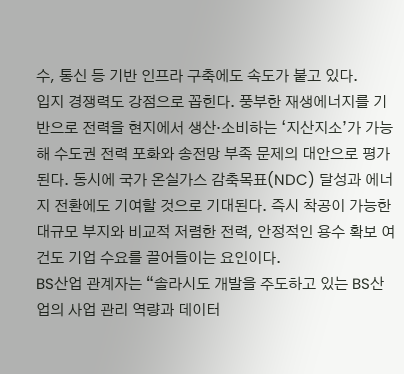수, 통신 등 기반 인프라 구축에도 속도가 붙고 있다.
입지 경쟁력도 강점으로 꼽힌다. 풍부한 재생에너지를 기반으로 전력을 현지에서 생산·소비하는 ‘지산지소’가 가능해 수도권 전력 포화와 송전망 부족 문제의 대안으로 평가된다. 동시에 국가 온실가스 감축목표(NDC) 달성과 에너지 전환에도 기여할 것으로 기대된다. 즉시 착공이 가능한 대규모 부지와 비교적 저렴한 전력, 안정적인 용수 확보 여건도 기업 수요를 끌어들이는 요인이다.
BS산업 관계자는 “솔라시도 개발을 주도하고 있는 BS산업의 사업 관리 역량과 데이터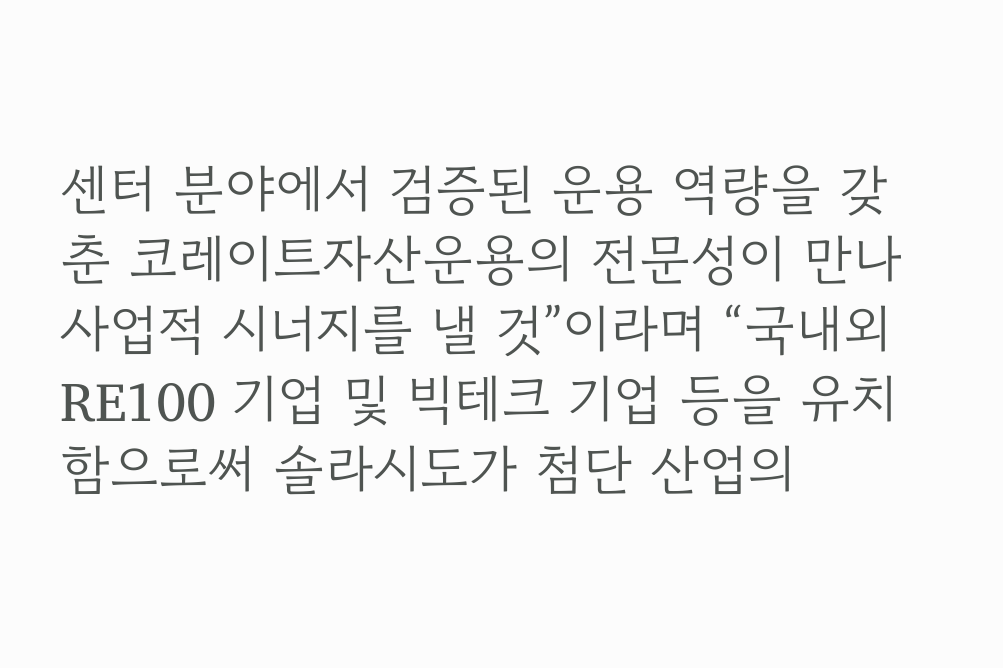센터 분야에서 검증된 운용 역량을 갖춘 코레이트자산운용의 전문성이 만나 사업적 시너지를 낼 것”이라며 “국내외 RE100 기업 및 빅테크 기업 등을 유치함으로써 솔라시도가 첨단 산업의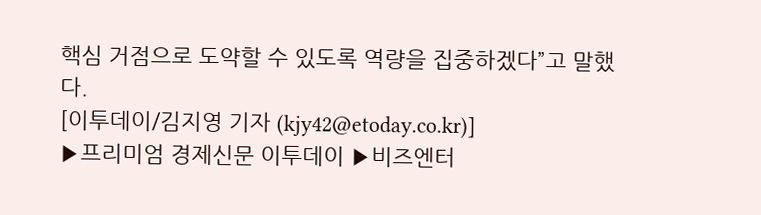핵심 거점으로 도약할 수 있도록 역량을 집중하겠다”고 말했다.
[이투데이/김지영 기자 (kjy42@etoday.co.kr)]
▶프리미엄 경제신문 이투데이 ▶비즈엔터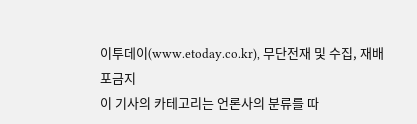이투데이(www.etoday.co.kr), 무단전재 및 수집, 재배포금지
이 기사의 카테고리는 언론사의 분류를 따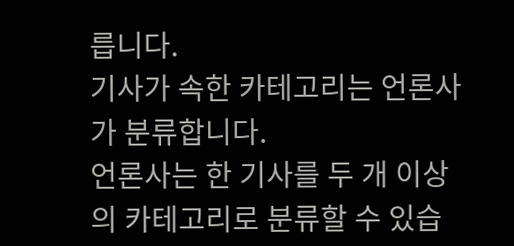릅니다.
기사가 속한 카테고리는 언론사가 분류합니다.
언론사는 한 기사를 두 개 이상의 카테고리로 분류할 수 있습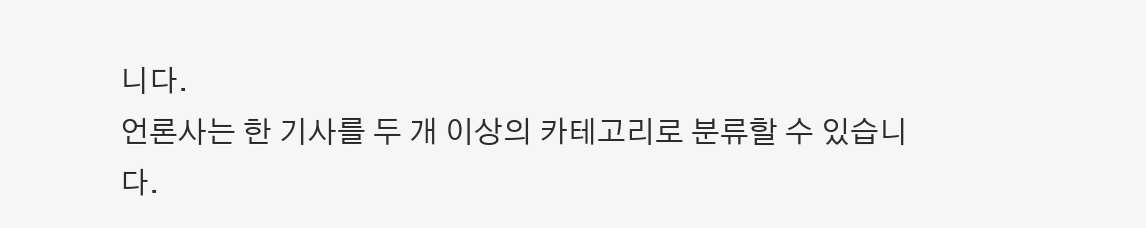니다.
언론사는 한 기사를 두 개 이상의 카테고리로 분류할 수 있습니다.